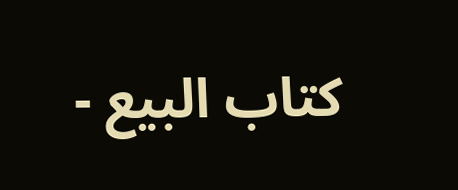كتاب البيع -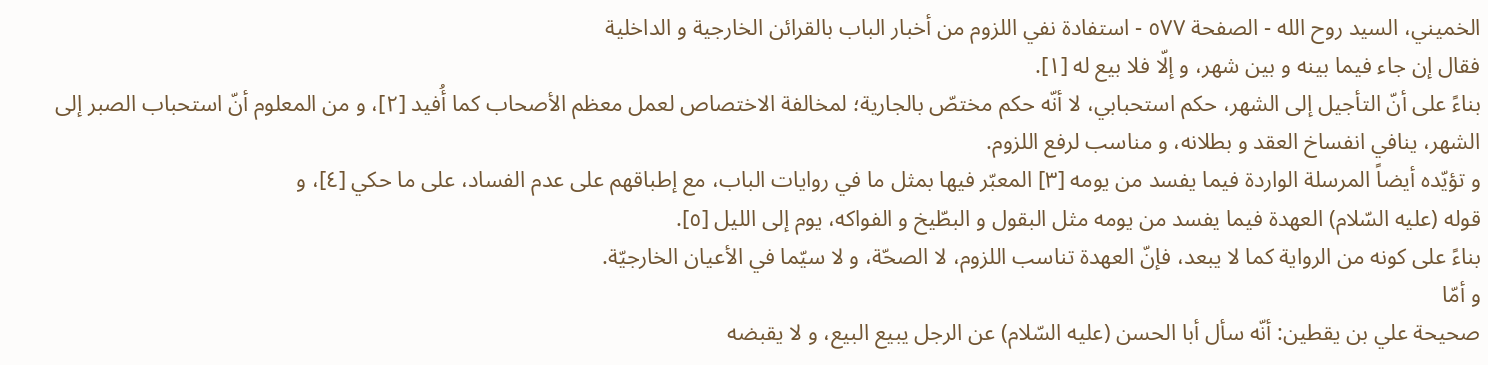الخميني، السيد روح الله - الصفحة ٥٧٧ - استفادة نفي اللزوم من أخبار الباب بالقرائن الخارجية و الداخلية
فقال إن جاء فيما بينه و بين شهر، و إلّا فلا بيع له [١].
بناءً على أنّ التأجيل إلى الشهر، حكم استحبابي، لا أنّه حكم مختصّ بالجارية؛ لمخالفة الاختصاص لعمل معظم الأصحاب كما أُفيد [٢]، و من المعلوم أنّ استحباب الصبر إلى الشهر، ينافي انفساخ العقد و بطلانه، و مناسب لرفع اللزوم.
و تؤيّده أيضاً المرسلة الواردة فيما يفسد من يومه [٣] المعبّر فيها بمثل ما في روايات الباب، مع إطباقهم على عدم الفساد، على ما حكي [٤]، و
قوله (عليه السّلام) العهدة فيما يفسد من يومه مثل البقول و البطّيخ و الفواكه، يوم إلى الليل [٥].
بناءً على كونه من الرواية كما لا يبعد، فإنّ العهدة تناسب اللزوم، لا الصحّة، و لا سيّما في الأعيان الخارجيّة.
و أمّا
صحيحة علي بن يقطين: أنّه سأل أبا الحسن (عليه السّلام) عن الرجل يبيع البيع، و لا يقبضه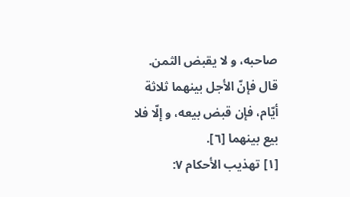صاحبه، و لا يقبض الثمن.
قال فإنّ الأجل بينهما ثلاثة أيّام، فإن قبض بيعه، و إلّا فلا بيع بينهما [٦].
[١] تهذيب الأحكام ٧: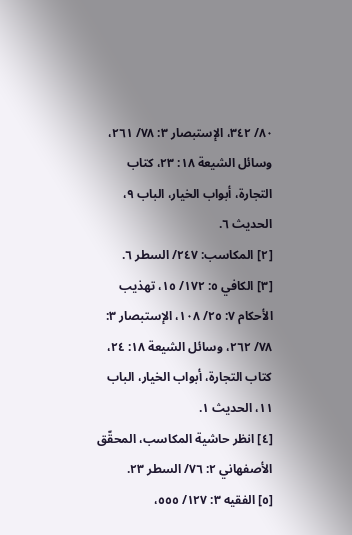٨٠/ ٣٤٢، الإستبصار ٣: ٧٨/ ٢٦١، وسائل الشيعة ١٨: ٢٣، كتاب التجارة، أبواب الخيار، الباب ٩، الحديث ٦.
[٢] المكاسب: ٢٤٧/ السطر ٦.
[٣] الكافي ٥: ١٧٢/ ١٥، تهذيب الأحكام ٧: ٢٥/ ١٠٨، الإستبصار ٣: ٧٨/ ٢٦٢، وسائل الشيعة ١٨: ٢٤، كتاب التجارة، أبواب الخيار، الباب ١١، الحديث ١.
[٤] انظر حاشية المكاسب، المحقّق الأصفهاني ٢: ٧٦/ السطر ٢٣.
[٥] الفقيه ٣: ١٢٧/ ٥٥٥،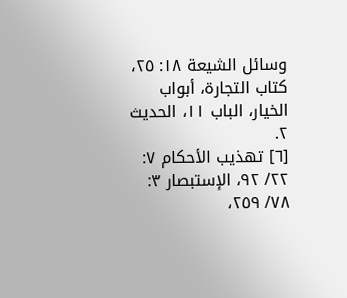وسائل الشيعة ١٨: ٢٥، كتاب التجارة، أبواب الخيار، الباب ١١، الحديث ٢.
[٦] تهذيب الأحكام ٧: ٢٢/ ٩٢، الإستبصار ٣: ٧٨/ ٢٥٩،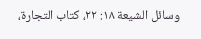وسائل الشيعة ١٨: ٢٢، كتاب التجارة،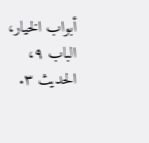أبواب الخيار، الباب ٩، الحديث ٣.